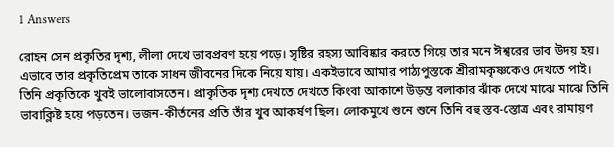1 Answers

রোহন সেন প্রকৃতির দৃশ্য, লীলা দেখে ভাবপ্রবণ হয়ে পড়ে। সৃষ্টির রহস্য আবিষ্কার করতে গিয়ে তার মনে ঈশ্বরের ভাব উদয় হয়। এভাবে তার প্রকৃতিপ্রেম তাকে সাধন জীবনের দিকে নিয়ে যায়। একইভাবে আমার পাঠ্যপুস্তকে শ্রীরামকৃষ্ণকেও দেখতে পাই। তিনি প্রকৃতিকে খুবই ভালোবাসতেন। প্রাকৃতিক দৃশ্য দেখতে দেখতে কিংবা আকাশে উড়ন্ত বলাকার ঝাঁক দেখে মাঝে মাঝে তিনি ভাবাক্লিষ্ট হয়ে পড়তেন। ভজন-কীর্তনের প্রতি তাঁর খুব আকর্ষণ ছিল। লোকমুখে শুনে শুনে তিনি বহু স্তব-স্তোত্র এবং রামায়ণ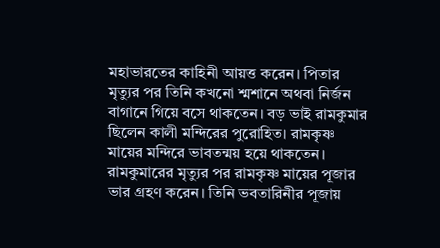মহাভারতের কাহিনী আয়ত্ত করেন। পিতার মৃত্যুর পর তিনি কখনো শ্মশানে অথবা নির্জন বাগানে গিয়ে বসে থাকতেন। বড় ভাই রামকুমার ছিলেন কালী মন্দিরের পুরোহিত। রামকৃষ্ণ মায়ের মন্দিরে ভাবতন্ময় হয়ে থাকতেন। রামকুমারের মৃত্যুর পর রামকৃষ্ণ মায়ের পূজার ভার গ্রহণ করেন। তিনি ভবতারিনীর পূজায়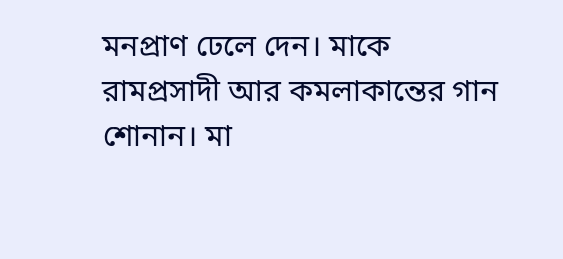মনপ্রাণ ঢেলে দেন। মাকে রামপ্রসাদী আর কমলাকান্তের গান শোনান। মা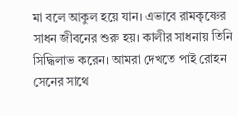মা বলে আকুল হয়ে যান। এভাবে রামকৃষ্ণের সাধন জীবনের শুরু হয়। কালীর সাধনায় তিনি সিদ্ধিলাভ করেন। আমরা দেখতে পাই রোহন সেনের সাথে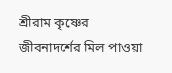শ্রীরাম কৃষ্ণের জীবনাদর্শের মিল পাওয়া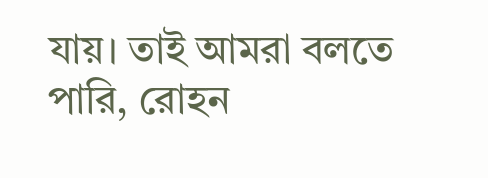যায়। তাই আমরা বলতে পারি, রোহন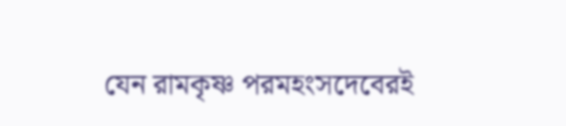যেন রামকৃষ্ণ পরমহংসদেবেরই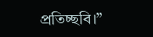প্রতিচ্ছবি।”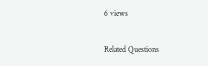6 views

Related Questions